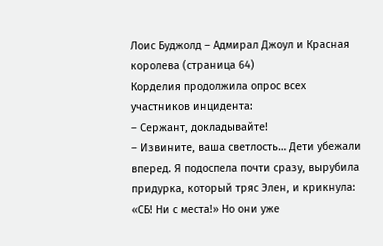Лоис Буджолд – Адмирал Джоул и Красная королева (страница 64)
Корделия продолжила опрос всех участников инцидента:
– Сержант, докладывайте!
– Извините, ваша светлость… Дети убежали вперед. Я подоспела почти сразу, вырубила придурка, который тряс Элен, и крикнула: «СБ! Ни с места!» Но они уже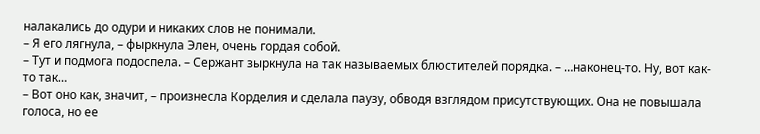налакались до одури и никаких слов не понимали.
– Я его лягнула, – фыркнула Элен, очень гордая собой.
– Тут и подмога подоспела. – Сержант зыркнула на так называемых блюстителей порядка. – …наконец-то. Ну, вот как-то так…
– Вот оно как, значит, – произнесла Корделия и сделала паузу, обводя взглядом присутствующих. Она не повышала голоса, но ее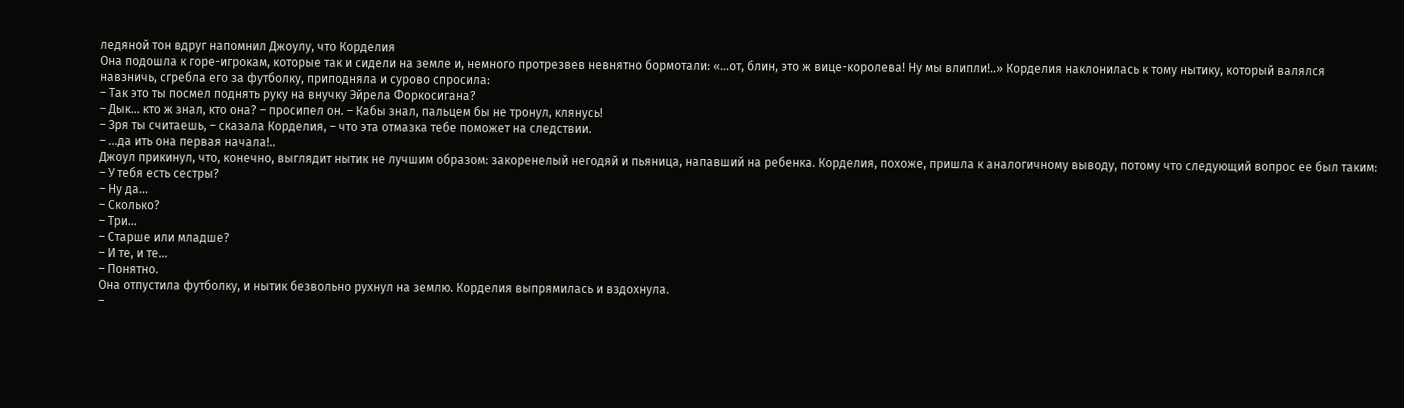ледяной тон вдруг напомнил Джоулу, что Корделия
Она подошла к горе-игрокам, которые так и сидели на земле и, немного протрезвев невнятно бормотали: «…от, блин, это ж вице-королева! Ну мы влипли!..» Корделия наклонилась к тому нытику, который валялся навзничь, сгребла его за футболку, приподняла и сурово спросила:
– Так это ты посмел поднять руку на внучку Эйрела Форкосигана?
– Дык… кто ж знал, кто она? – просипел он. – Кабы знал, пальцем бы не тронул, клянусь!
– Зря ты считаешь, – сказала Корделия, – что эта отмазка тебе поможет на следствии.
– …да ить она первая начала!..
Джоул прикинул, что, конечно, выглядит нытик не лучшим образом: закоренелый негодяй и пьяница, напавший на ребенка. Корделия, похоже, пришла к аналогичному выводу, потому что следующий вопрос ее был таким:
– У тебя есть сестры?
– Ну да…
– Сколько?
– Три…
– Старше или младше?
– И те, и те…
– Понятно.
Она отпустила футболку, и нытик безвольно рухнул на землю. Корделия выпрямилась и вздохнула.
–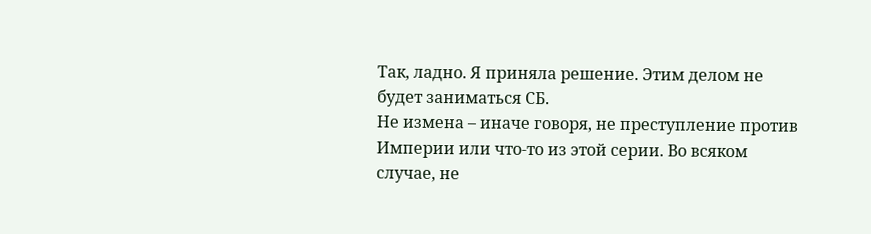Так, ладно. Я приняла решение. Этим делом не будет заниматься СБ.
Не измена – иначе говоря, не преступление против Империи или что-то из этой серии. Во всяком случае, не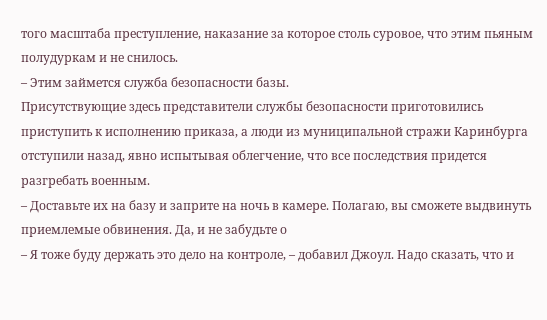того масштаба преступление, наказание за которое столь суровое, что этим пьяным полудуркам и не снилось.
– Этим займется служба безопасности базы.
Присутствующие здесь представители службы безопасности приготовились приступить к исполнению приказа, а люди из муниципальной стражи Каринбурга отступили назад, явно испытывая облегчение, что все последствия придется разгребать военным.
– Доставьте их на базу и заприте на ночь в камере. Полагаю, вы сможете выдвинуть приемлемые обвинения. Да, и не забудьте о
– Я тоже буду держать это дело на контроле, – добавил Джоул. Надо сказать, что и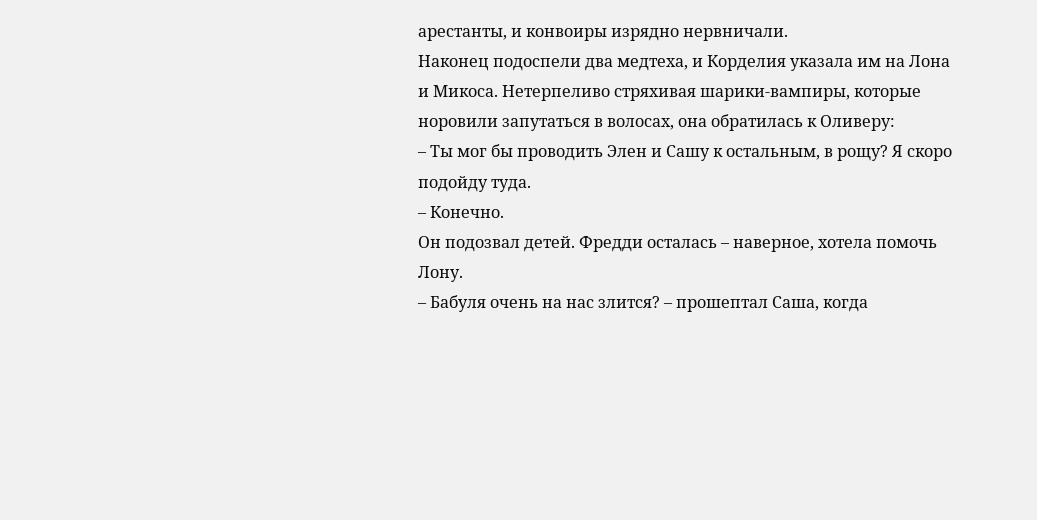арестанты, и конвоиры изрядно нервничали.
Наконец подоспели два медтеха, и Корделия указала им на Лона и Микоса. Нетерпеливо стряхивая шарики-вампиры, которые норовили запутаться в волосах, она обратилась к Оливеру:
– Ты мог бы проводить Элен и Сашу к остальным, в рощу? Я скоро подойду туда.
– Конечно.
Он подозвал детей. Фредди осталась – наверное, хотела помочь Лону.
– Бабуля очень на нас злится? – прошептал Саша, когда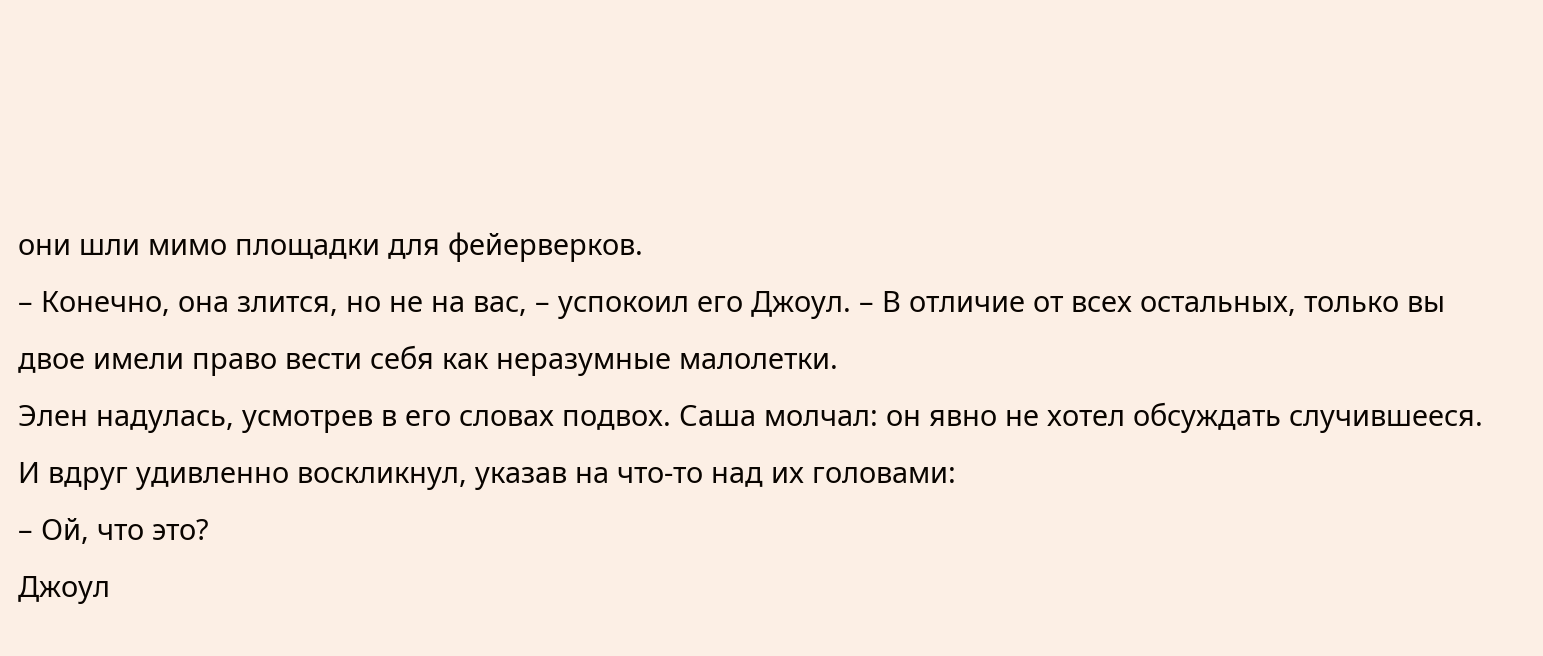они шли мимо площадки для фейерверков.
– Конечно, она злится, но не на вас, – успокоил его Джоул. – В отличие от всех остальных, только вы двое имели право вести себя как неразумные малолетки.
Элен надулась, усмотрев в его словах подвох. Саша молчал: он явно не хотел обсуждать случившееся. И вдруг удивленно воскликнул, указав на что-то над их головами:
– Ой, что это?
Джоул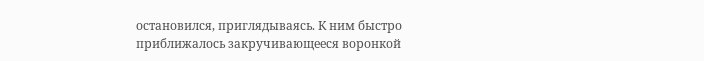остановился, приглядываясь. К ним быстро приближалось закручивающееся воронкой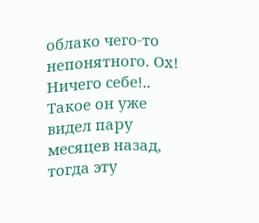облако чего-то непонятного. Ох! Ничего себе!.. Такое он уже видел пару месяцев назад, тогда эту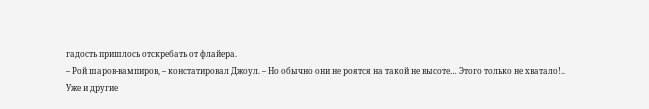гадость пришлось отскребать от флайера.
– Рой шаров-вампиров, – констатировал Джоул. – Но обычно они не роятся на такой не высоте… Этого только не хватало!..
Уже и другие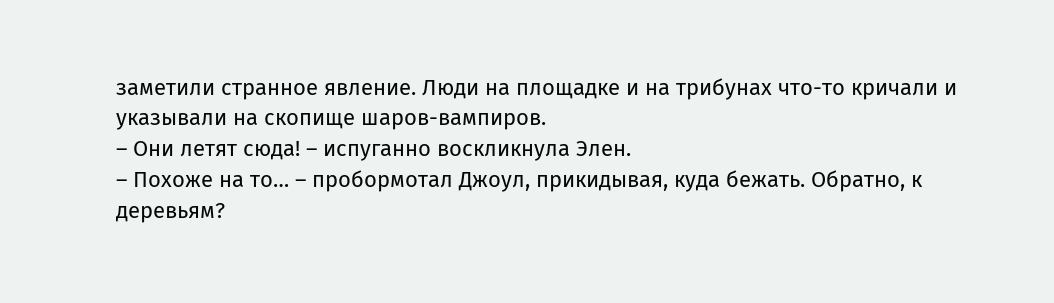заметили странное явление. Люди на площадке и на трибунах что-то кричали и указывали на скопище шаров-вампиров.
– Они летят сюда! – испуганно воскликнула Элен.
– Похоже на то… – пробормотал Джоул, прикидывая, куда бежать. Обратно, к деревьям?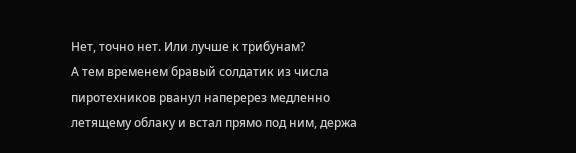Нет, точно нет. Или лучше к трибунам?
А тем временем бравый солдатик из числа пиротехников рванул наперерез медленно летящему облаку и встал прямо под ним, держа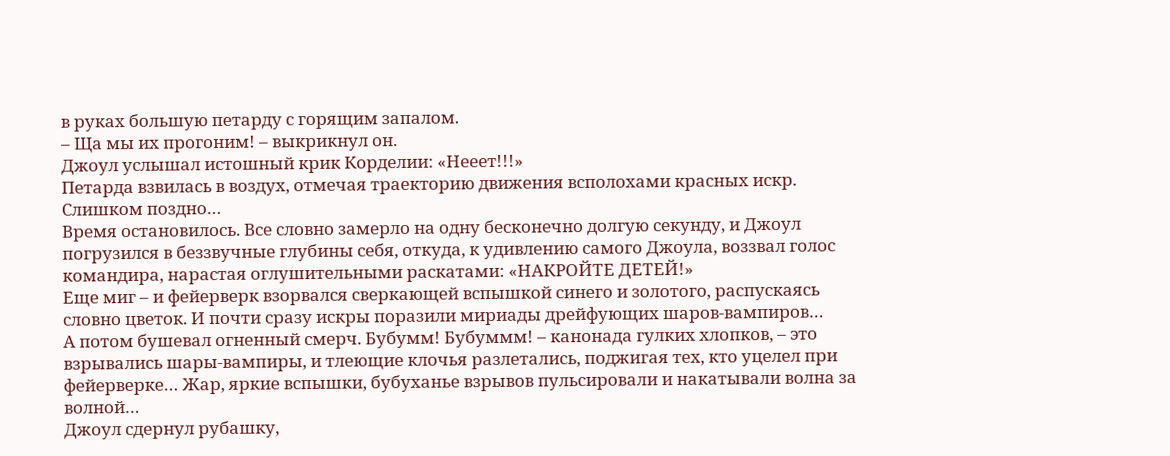в руках большую петарду с горящим запалом.
– Ща мы их прогоним! – выкрикнул он.
Джоул услышал истошный крик Корделии: «Нееет!!!»
Петарда взвилась в воздух, отмечая траекторию движения всполохами красных искр. Слишком поздно…
Время остановилось. Все словно замерло на одну бесконечно долгую секунду, и Джоул погрузился в беззвучные глубины себя, откуда, к удивлению самого Джоула, воззвал голос командира, нарастая оглушительными раскатами: «НАКРОЙТЕ ДЕТЕЙ!»
Еще миг – и фейерверк взорвался сверкающей вспышкой синего и золотого, распускаясь словно цветок. И почти сразу искры поразили мириады дрейфующих шаров-вампиров…
А потом бушевал огненный смерч. Бубумм! Бубуммм! – канонада гулких хлопков, – это взрывались шары-вампиры, и тлеющие клочья разлетались, поджигая тех, кто уцелел при фейерверке… Жар, яркие вспышки, бубуханье взрывов пульсировали и накатывали волна за волной…
Джоул сдернул рубашку,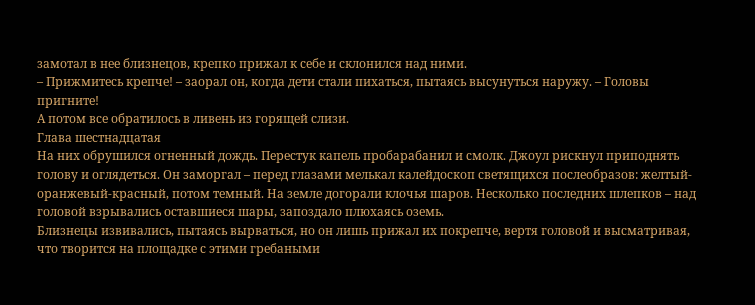замотал в нее близнецов, крепко прижал к себе и склонился над ними.
– Прижмитесь крепче! – заорал он, когда дети стали пихаться, пытаясь высунуться наружу. – Головы пригните!
А потом все обратилось в ливень из горящей слизи.
Глава шестнадцатая
На них обрушился огненный дождь. Перестук капель пробарабанил и смолк. Джоул рискнул приподнять голову и оглядеться. Он заморгал – перед глазами мелькал калейдоскоп светящихся послеобразов: желтый-оранжевый-красный, потом темный. На земле догорали клочья шаров. Несколько последних шлепков – над головой взрывались оставшиеся шары, запоздало плюхаясь оземь.
Близнецы извивались, пытаясь вырваться, но он лишь прижал их покрепче, вертя головой и высматривая, что творится на площадке с этими гребаными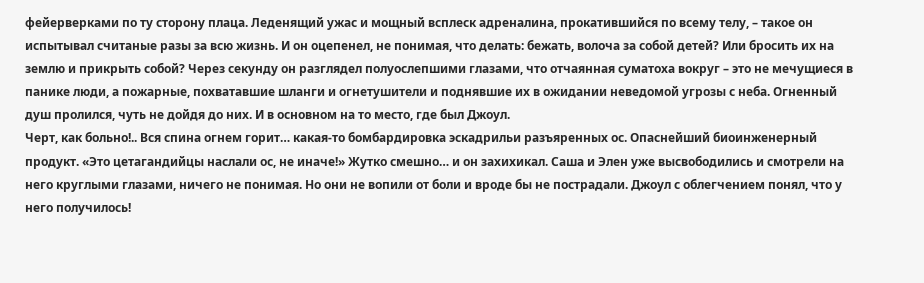фейерверками по ту сторону плаца. Леденящий ужас и мощный всплеск адреналина, прокатившийся по всему телу, – такое он испытывал считаные разы за всю жизнь. И он оцепенел, не понимая, что делать: бежать, волоча за собой детей? Или бросить их на землю и прикрыть собой? Через секунду он разглядел полуослепшими глазами, что отчаянная суматоха вокруг – это не мечущиеся в панике люди, а пожарные, похватавшие шланги и огнетушители и поднявшие их в ожидании неведомой угрозы с неба. Огненный душ пролился, чуть не дойдя до них. И в основном на то место, где был Джоул.
Черт, как больно!.. Вся спина огнем горит… какая-то бомбардировка эскадрильи разъяренных ос. Опаснейший биоинженерный продукт. «Это цетагандийцы наслали ос, не иначе!» Жутко смешно… и он захихикал. Саша и Элен уже высвободились и смотрели на него круглыми глазами, ничего не понимая. Но они не вопили от боли и вроде бы не пострадали. Джоул с облегчением понял, что у него получилось!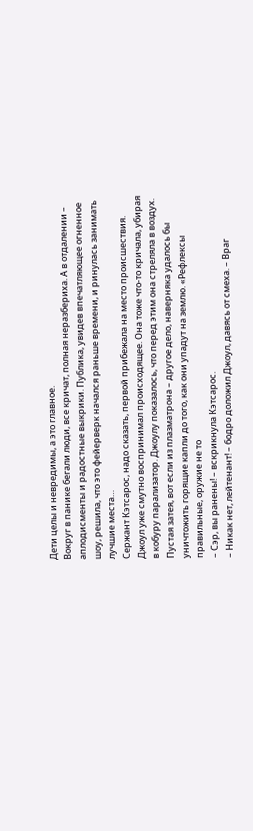Дети целы и невредимы, а это главное.
Вокруг в панике бегали люди, все кричат, полная неразбериха. А в отдалении – аплодисменты и радостные выкрики. Публика, увидев впечатляющее огненное шоу, решила, что это фейерверк начался раньше времени, и ринулась занимать лучшие места…
Сержант Кэтсарос, надо сказать, первой прибежала на место происшествия. Джоул уже смутно воспринимал происходящее. Она тоже что-то кричала, убирая в кобуру парализатор. Джоулу показалось, что перед этим она стреляла в воздух. Пустая затея, вот если из плазматрона – другое дело, наверняка удалось бы уничтожить горящие капли до того, как они упадут на землю. «Рефлексы правильные, оружие не то
– Сэр, вы ранены! – вскрикнула Кэтсарос.
– Никак нет, лейтенант! – бодро доложил Джоул, давясь от смеха. – Враг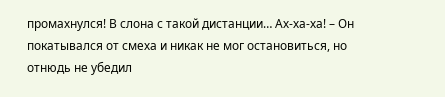промахнулся! В слона с такой дистанции… Ах-ха-ха! – Он покатывался от смеха и никак не мог остановиться, но отнюдь не убедил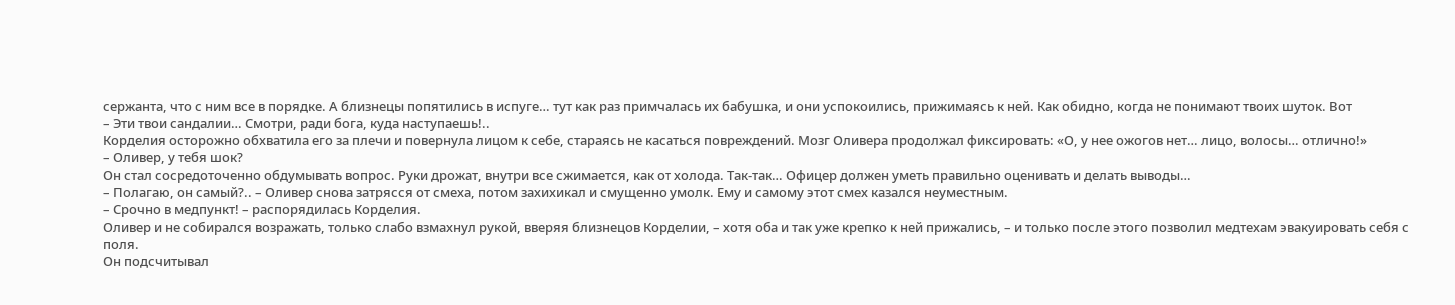сержанта, что с ним все в порядке. А близнецы попятились в испуге… тут как раз примчалась их бабушка, и они успокоились, прижимаясь к ней. Как обидно, когда не понимают твоих шуток. Вот
– Эти твои сандалии… Смотри, ради бога, куда наступаешь!..
Корделия осторожно обхватила его за плечи и повернула лицом к себе, стараясь не касаться повреждений. Мозг Оливера продолжал фиксировать: «О, у нее ожогов нет… лицо, волосы… отлично!»
– Оливер, у тебя шок?
Он стал сосредоточенно обдумывать вопрос. Руки дрожат, внутри все сжимается, как от холода. Так-так… Офицер должен уметь правильно оценивать и делать выводы…
– Полагаю, он самый?.. – Оливер снова затрясся от смеха, потом захихикал и смущенно умолк. Ему и самому этот смех казался неуместным.
– Срочно в медпункт! – распорядилась Корделия.
Оливер и не собирался возражать, только слабо взмахнул рукой, вверяя близнецов Корделии, – хотя оба и так уже крепко к ней прижались, – и только после этого позволил медтехам эвакуировать себя с поля.
Он подсчитывал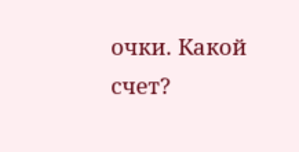очки. Какой счет?